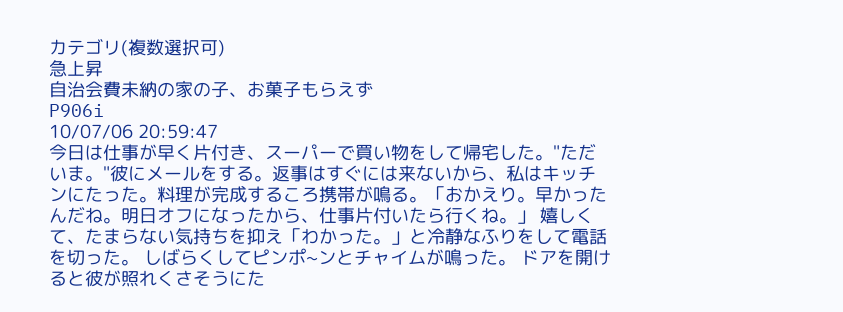カテゴリ(複数選択可)
急上昇
自治会費未納の家の子、お菓子もらえず
P906i
10/07/06 20:59:47
今日は仕事が早く片付き、スーパーで買い物をして帰宅した。"ただいま。"彼にメールをする。返事はすぐには来ないから、私はキッチンにたった。料理が完成するころ携帯が鳴る。「おかえり。早かったんだね。明日オフになったから、仕事片付いたら行くね。」 嬉しくて、たまらない気持ちを抑え「わかった。」と冷静なふりをして電話を切った。 しばらくしてピンポ~ンとチャイムが鳴った。 ドアを開けると彼が照れくさそうにた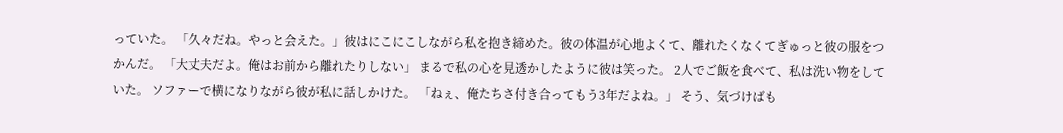っていた。 「久々だね。やっと会えた。」彼はにこにこしながら私を抱き締めた。彼の体温が心地よくて、離れたくなくてぎゅっと彼の服をつかんだ。 「大丈夫だよ。俺はお前から離れたりしない」 まるで私の心を見透かしたように彼は笑った。 2人でご飯を食べて、私は洗い物をしていた。 ソファーで横になりながら彼が私に話しかけた。 「ねぇ、俺たちさ付き合ってもう3年だよね。」 そう、気づけばも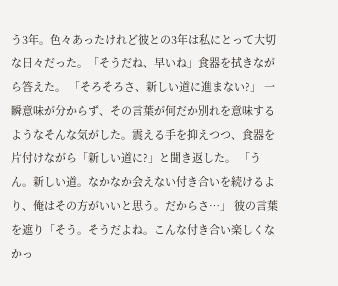う3年。色々あったけれど彼との3年は私にとって大切な日々だった。「そうだね、早いね」食器を拭きながら答えた。 「そろそろさ、新しい道に進まない?」 一瞬意味が分からず、その言葉が何だか別れを意味するようなそんな気がした。震える手を抑えつつ、食器を片付けながら「新しい道に?」と聞き返した。 「うん。新しい道。なかなか会えない付き合いを続けるより、俺はその方がいいと思う。だからさ…」 彼の言葉を遮り「そう。そうだよね。こんな付き合い楽しくなかっ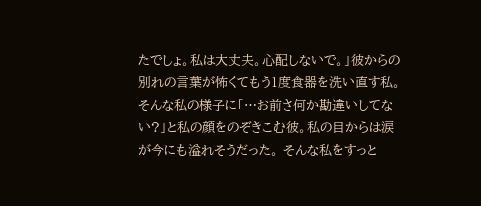たでしょ。私は大丈夫。心配しないで。」彼からの別れの言葉が怖くてもう1度食器を洗い直す私。 そんな私の様子に「…お前さ何か勘違いしてない?」と私の顔をのぞきこむ彼。私の目からは涙が今にも溢れそうだった。 そんな私をすっと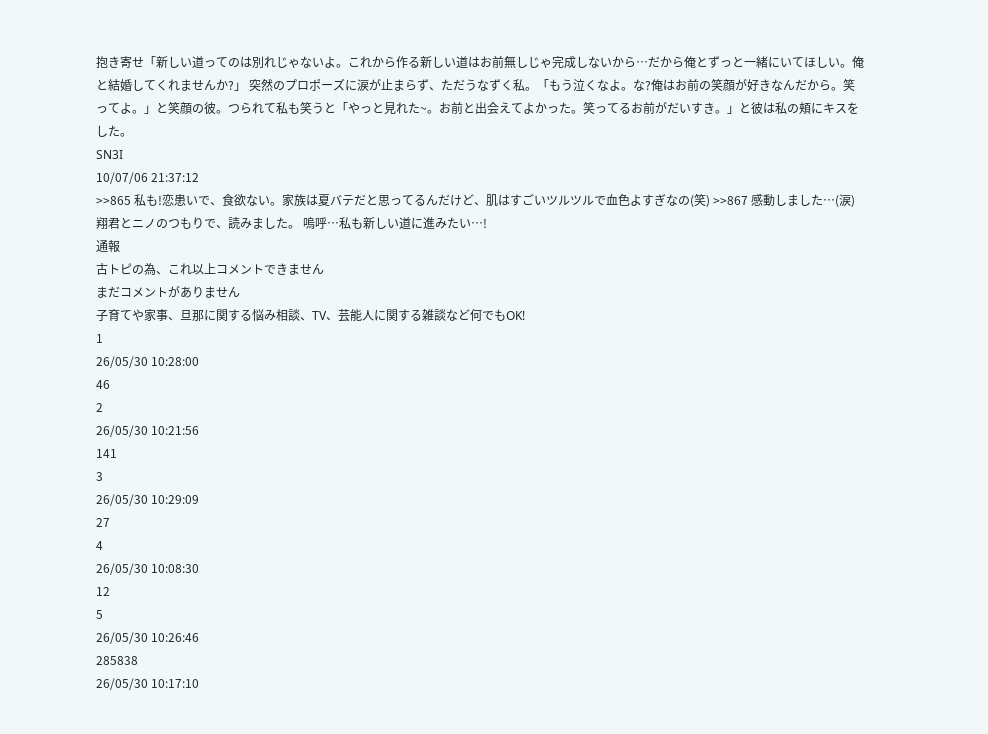抱き寄せ「新しい道ってのは別れじゃないよ。これから作る新しい道はお前無しじゃ完成しないから…だから俺とずっと一緒にいてほしい。俺と結婚してくれませんか?」 突然のプロポーズに涙が止まらず、ただうなずく私。「もう泣くなよ。な?俺はお前の笑顔が好きなんだから。笑ってよ。」と笑顔の彼。つられて私も笑うと「やっと見れた~。お前と出会えてよかった。笑ってるお前がだいすき。」と彼は私の頬にキスをした。
SN3I
10/07/06 21:37:12
>>865 私も!恋患いで、食欲ない。家族は夏バテだと思ってるんだけど、肌はすごいツルツルで血色よすぎなの(笑) >>867 感動しました…(涙)翔君とニノのつもりで、読みました。 嗚呼…私も新しい道に進みたい…!
通報
古トピの為、これ以上コメントできません
まだコメントがありません
子育てや家事、旦那に関する悩み相談、TV、芸能人に関する雑談など何でもOK!
1
26/05/30 10:28:00
46
2
26/05/30 10:21:56
141
3
26/05/30 10:29:09
27
4
26/05/30 10:08:30
12
5
26/05/30 10:26:46
285838
26/05/30 10:17:10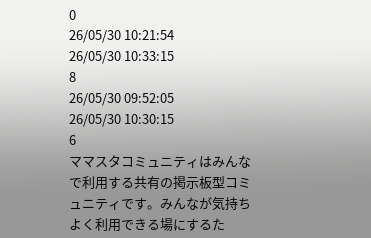0
26/05/30 10:21:54
26/05/30 10:33:15
8
26/05/30 09:52:05
26/05/30 10:30:15
6
ママスタコミュニティはみんなで利用する共有の掲示板型コミュニティです。みんなが気持ちよく利用できる場にするた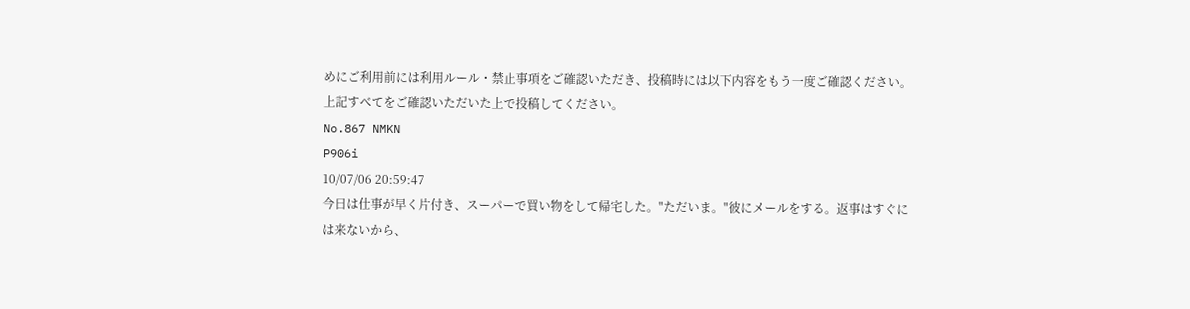めにご利用前には利用ルール・禁止事項をご確認いただき、投稿時には以下内容をもう一度ご確認ください。
上記すべてをご確認いただいた上で投稿してください。
No.867 NMKN
P906i
10/07/06 20:59:47
今日は仕事が早く片付き、スーパーで買い物をして帰宅した。"ただいま。"彼にメールをする。返事はすぐには来ないから、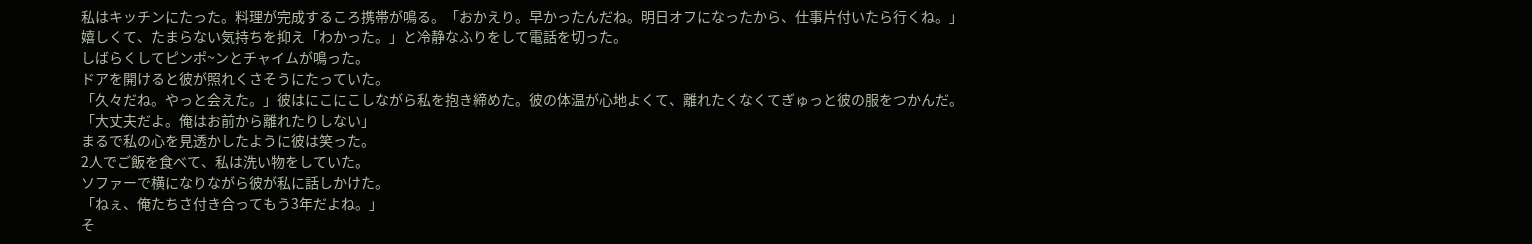私はキッチンにたった。料理が完成するころ携帯が鳴る。「おかえり。早かったんだね。明日オフになったから、仕事片付いたら行くね。」
嬉しくて、たまらない気持ちを抑え「わかった。」と冷静なふりをして電話を切った。
しばらくしてピンポ~ンとチャイムが鳴った。
ドアを開けると彼が照れくさそうにたっていた。
「久々だね。やっと会えた。」彼はにこにこしながら私を抱き締めた。彼の体温が心地よくて、離れたくなくてぎゅっと彼の服をつかんだ。
「大丈夫だよ。俺はお前から離れたりしない」
まるで私の心を見透かしたように彼は笑った。
2人でご飯を食べて、私は洗い物をしていた。
ソファーで横になりながら彼が私に話しかけた。
「ねぇ、俺たちさ付き合ってもう3年だよね。」
そ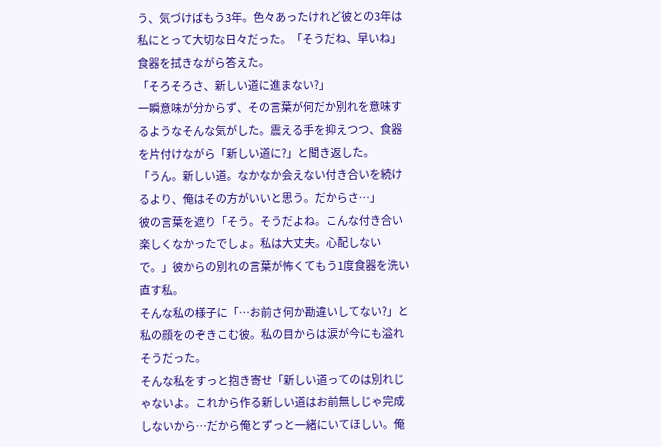う、気づけばもう3年。色々あったけれど彼との3年は私にとって大切な日々だった。「そうだね、早いね」食器を拭きながら答えた。
「そろそろさ、新しい道に進まない?」
一瞬意味が分からず、その言葉が何だか別れを意味するようなそんな気がした。震える手を抑えつつ、食器を片付けながら「新しい道に?」と聞き返した。
「うん。新しい道。なかなか会えない付き合いを続けるより、俺はその方がいいと思う。だからさ…」
彼の言葉を遮り「そう。そうだよね。こんな付き合い楽しくなかったでしょ。私は大丈夫。心配しないで。」彼からの別れの言葉が怖くてもう1度食器を洗い直す私。
そんな私の様子に「…お前さ何か勘違いしてない?」と私の顔をのぞきこむ彼。私の目からは涙が今にも溢れそうだった。
そんな私をすっと抱き寄せ「新しい道ってのは別れじゃないよ。これから作る新しい道はお前無しじゃ完成しないから…だから俺とずっと一緒にいてほしい。俺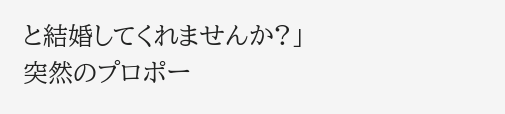と結婚してくれませんか?」
突然のプロポー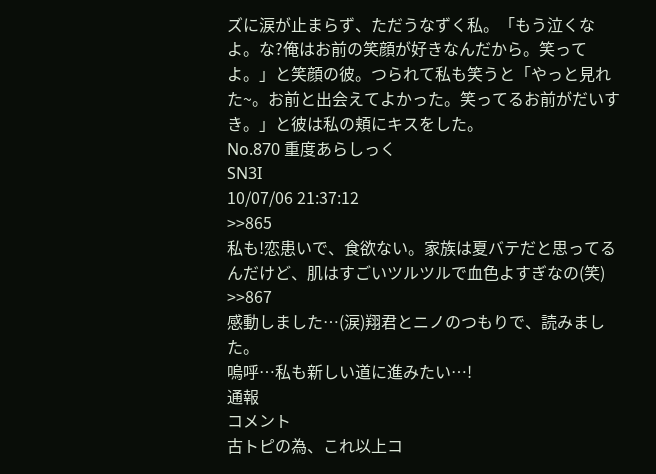ズに涙が止まらず、ただうなずく私。「もう泣くなよ。な?俺はお前の笑顔が好きなんだから。笑ってよ。」と笑顔の彼。つられて私も笑うと「やっと見れた~。お前と出会えてよかった。笑ってるお前がだいすき。」と彼は私の頬にキスをした。
No.870 重度あらしっく
SN3I
10/07/06 21:37:12
>>865
私も!恋患いで、食欲ない。家族は夏バテだと思ってるんだけど、肌はすごいツルツルで血色よすぎなの(笑)
>>867
感動しました…(涙)翔君とニノのつもりで、読みました。
嗚呼…私も新しい道に進みたい…!
通報
コメント
古トピの為、これ以上コ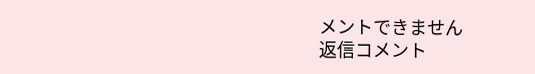メントできません
返信コメント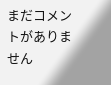まだコメントがありません